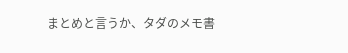まとめと言うか、タダのメモ書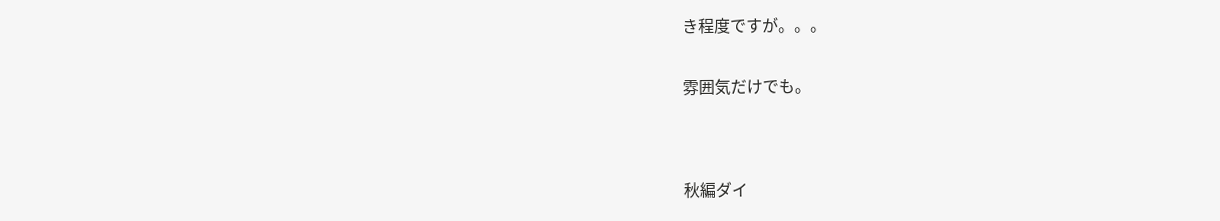き程度ですが。。。


雰囲気だけでも。




秋編ダイ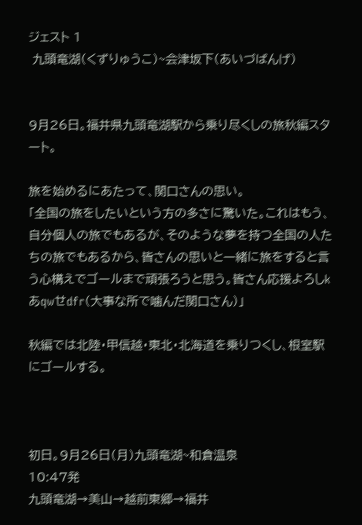ジェスト 1
 九頭竜湖(くずりゅうこ)~会津坂下(あいづばんげ)


9月26日。福井県九頭竜湖駅から乗り尽くしの旅秋編スタート。

旅を始めるにあたって、関口さんの思い。
「全国の旅をしたいという方の多さに驚いた。これはもう、自分個人の旅でもあるが、そのような夢を持つ全国の人たちの旅でもあるから、皆さんの思いと一緒に旅をすると言う心構えでゴールまで頑張ろうと思う。皆さん応援よろしkあqwせdfr(大事な所で噛んだ関口さん)」

秋編では北陸・甲信越・東北・北海道を乗りつくし、根室駅にゴールする。



初日。9月26日(月)九頭竜湖~和倉温泉
10:47発
九頭竜湖→美山→越前東郷→福井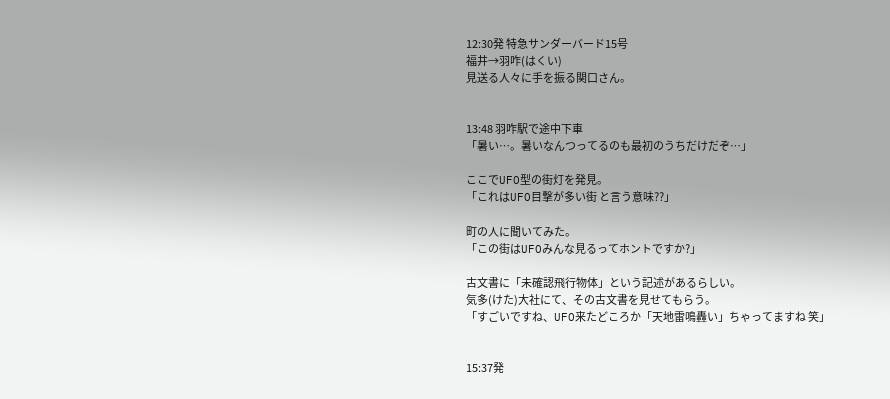12:30発 特急サンダーバード15号
福井→羽咋(はくい)
見送る人々に手を振る関口さん。


13:48 羽咋駅で途中下車
「暑い…。暑いなんつってるのも最初のうちだけだぞ…」

ここでUFO型の街灯を発見。
「これはUFO目撃が多い街 と言う意味??」

町の人に聞いてみた。
「この街はUFOみんな見るってホントですか?」

古文書に「未確認飛行物体」という記述があるらしい。
気多(けた)大社にて、その古文書を見せてもらう。
「すごいですね、UFO来たどころか「天地雷鳴轟い」ちゃってますね 笑」


15:37発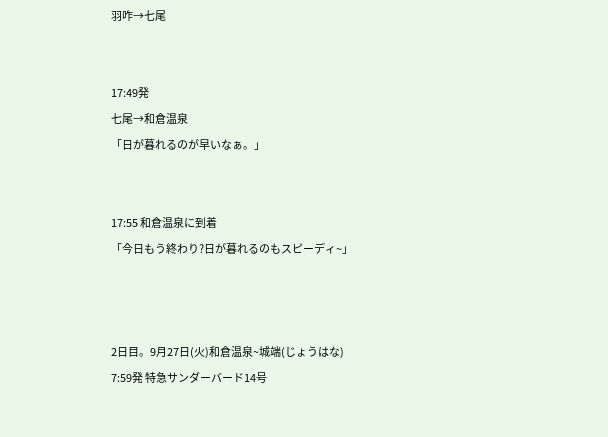羽咋→七尾


17:49発
七尾→和倉温泉
「日が暮れるのが早いなぁ。」


17:55 和倉温泉に到着
「今日もう終わり?日が暮れるのもスピーディ~」



2日目。9月27日(火)和倉温泉~城端(じょうはな)
7:59発 特急サンダーバード14号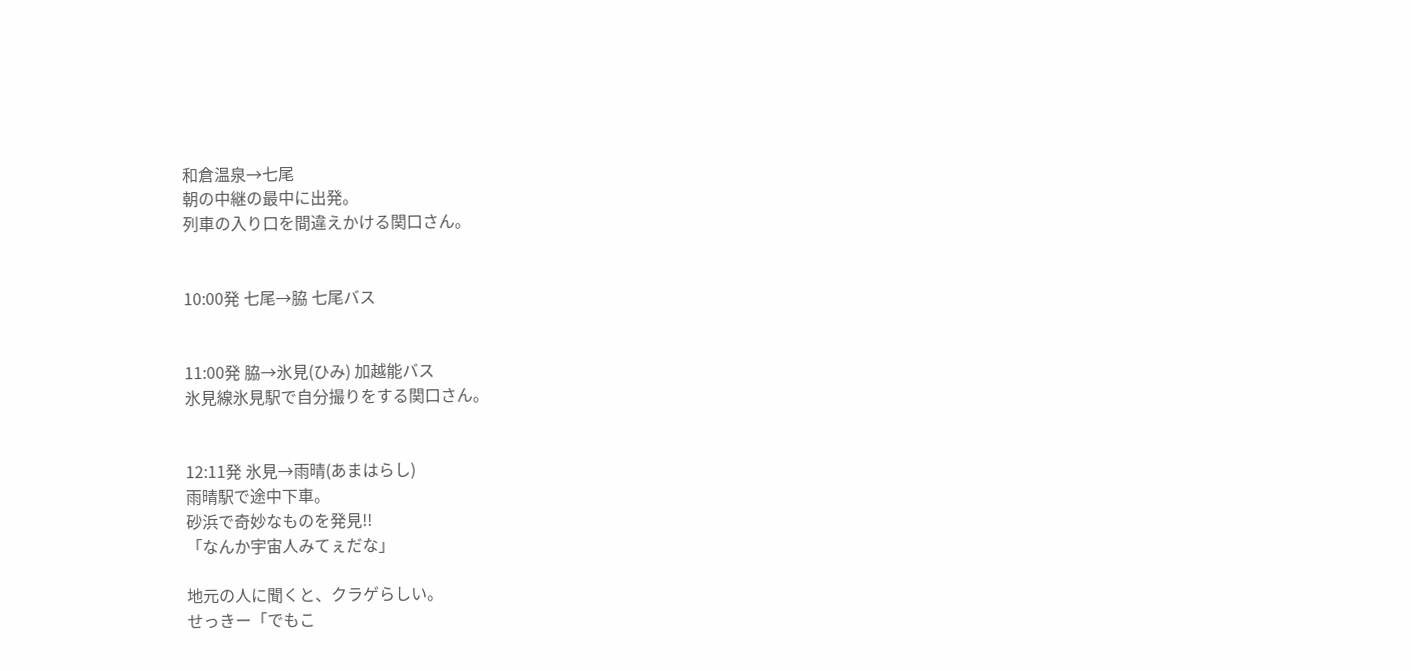和倉温泉→七尾
朝の中継の最中に出発。
列車の入り口を間違えかける関口さん。


10:00発 七尾→脇 七尾バス


11:00発 脇→氷見(ひみ) 加越能バス
氷見線氷見駅で自分撮りをする関口さん。


12:11発 氷見→雨晴(あまはらし)
雨晴駅で途中下車。
砂浜で奇妙なものを発見!!
「なんか宇宙人みてぇだな」

地元の人に聞くと、クラゲらしい。
せっきー「でもこ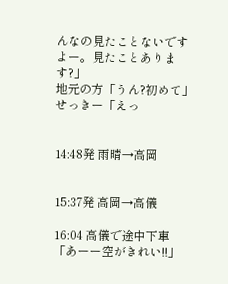んなの見たことないですよー。見たことあります?」
地元の方「うん?初めて」
せっきー「えっ


14:48発 雨晴→高岡


15:37発 高岡→高儀

16:04 高儀で途中下車
「あーー空がきれい!!」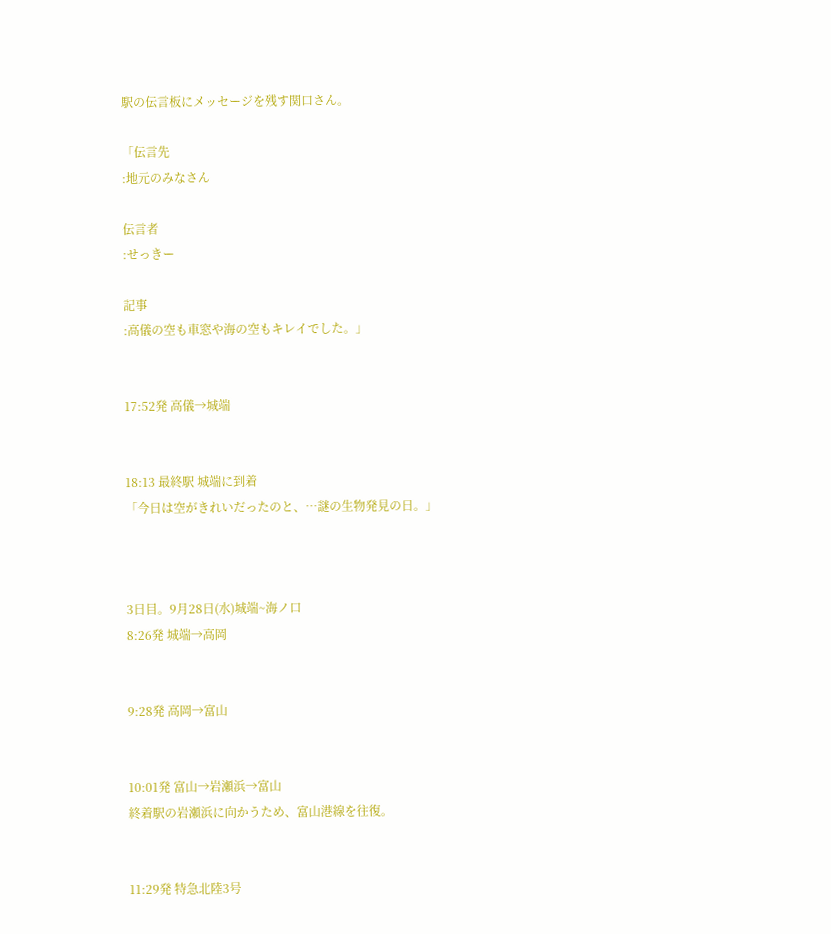駅の伝言板にメッセージを残す関口さん。

「伝言先
:地元のみなさん

伝言者
:せっきー

記事
:高儀の空も車窓や海の空もキレイでした。」


17:52発 高儀→城端


18:13 最終駅 城端に到着
「今日は空がきれいだったのと、…謎の生物発見の日。」



3日目。9月28日(水)城端~海ノ口
8:26発 城端→高岡


9:28発 高岡→富山


10:01発 富山→岩瀬浜→富山
終着駅の岩瀬浜に向かうため、富山港線を往復。


11:29発 特急北陸3号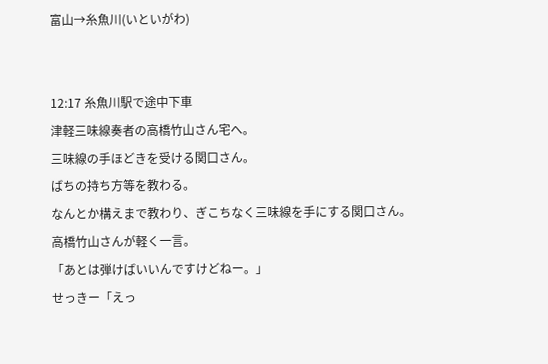富山→糸魚川(いといがわ)


12:17 糸魚川駅で途中下車
津軽三味線奏者の高橋竹山さん宅へ。
三味線の手ほどきを受ける関口さん。
ばちの持ち方等を教わる。
なんとか構えまで教わり、ぎこちなく三味線を手にする関口さん。
高橋竹山さんが軽く一言。
「あとは弾けばいいんですけどねー。」
せっきー「えっ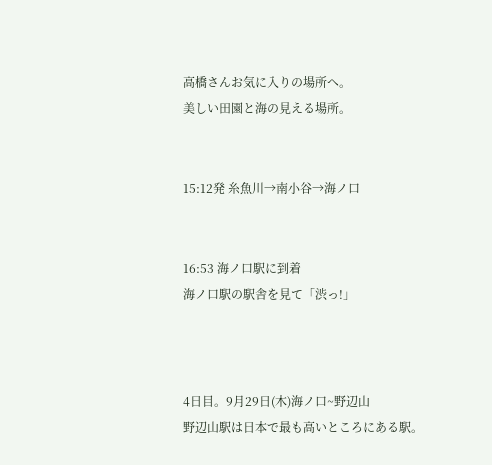高橋さんお気に入りの場所へ。
美しい田園と海の見える場所。


15:12発 糸魚川→南小谷→海ノ口


16:53 海ノ口駅に到着
海ノ口駅の駅舎を見て「渋っ!」



4日目。9月29日(木)海ノ口~野辺山
野辺山駅は日本で最も高いところにある駅。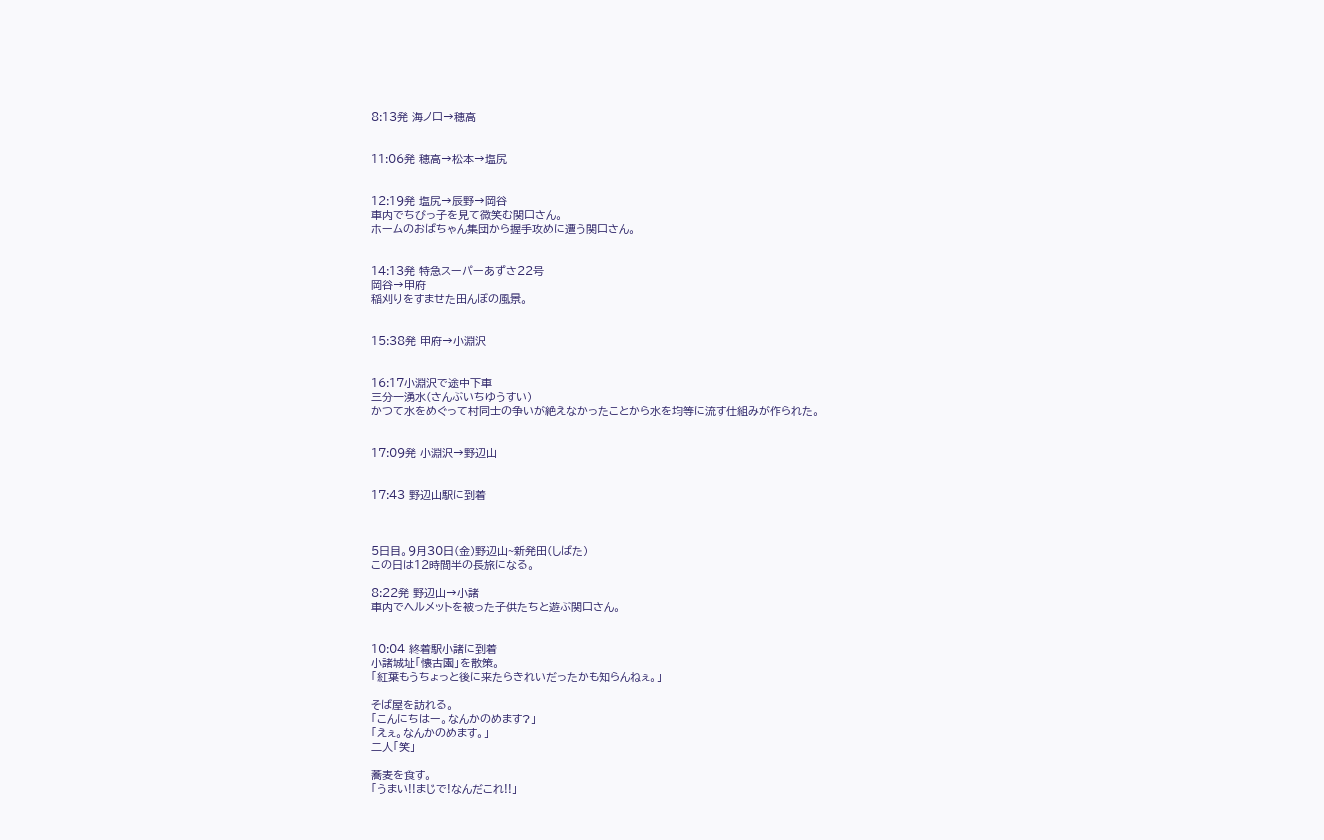8:13発 海ノ口→穂高


11:06発 穂高→松本→塩尻


12:19発 塩尻→辰野→岡谷
車内でちびっ子を見て微笑む関口さん。
ホームのおばちゃん集団から握手攻めに遭う関口さん。


14:13発 特急スーパーあずさ22号
岡谷→甲府
稲刈りをすませた田んぼの風景。


15:38発 甲府→小淵沢


16:17小淵沢で途中下車
三分一湧水(さんぶいちゆうすい)
かつて水をめぐって村同士の争いが絶えなかったことから水を均等に流す仕組みが作られた。


17:09発 小淵沢→野辺山


17:43 野辺山駅に到着



5日目。9月30日(金)野辺山~新発田(しばた)
この日は12時間半の長旅になる。

8:22発 野辺山→小諸
車内でヘルメットを被った子供たちと遊ぶ関口さん。


10:04 終着駅小諸に到着
小諸城址「懐古園」を散策。
「紅葉もうちょっと後に来たらきれいだったかも知らんねぇ。」

そば屋を訪れる。
「こんにちはー。なんかのめます?」
「えぇ。なんかのめます。」
二人「笑」

蕎麦を食す。
「うまい!!まじで!なんだこれ!!」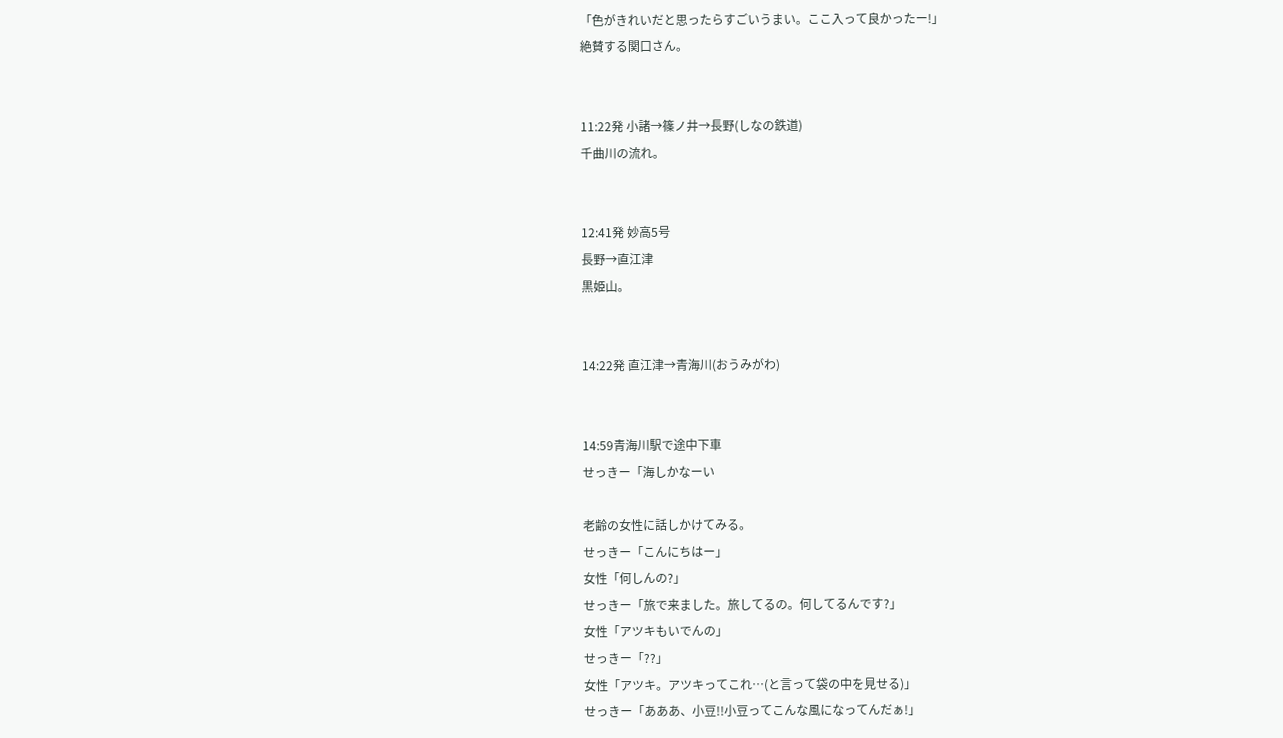「色がきれいだと思ったらすごいうまい。ここ入って良かったー!」
絶賛する関口さん。


11:22発 小諸→篠ノ井→長野(しなの鉄道)
千曲川の流れ。


12:41発 妙高5号
長野→直江津
黒姫山。


14:22発 直江津→青海川(おうみがわ)


14:59青海川駅で途中下車
せっきー「海しかなーい

老齢の女性に話しかけてみる。
せっきー「こんにちはー」
女性「何しんの?」
せっきー「旅で来ました。旅してるの。何してるんです?」
女性「アツキもいでんの」
せっきー「??」
女性「アツキ。アツキってこれ…(と言って袋の中を見せる)」
せっきー「あああ、小豆!!小豆ってこんな風になってんだぁ!」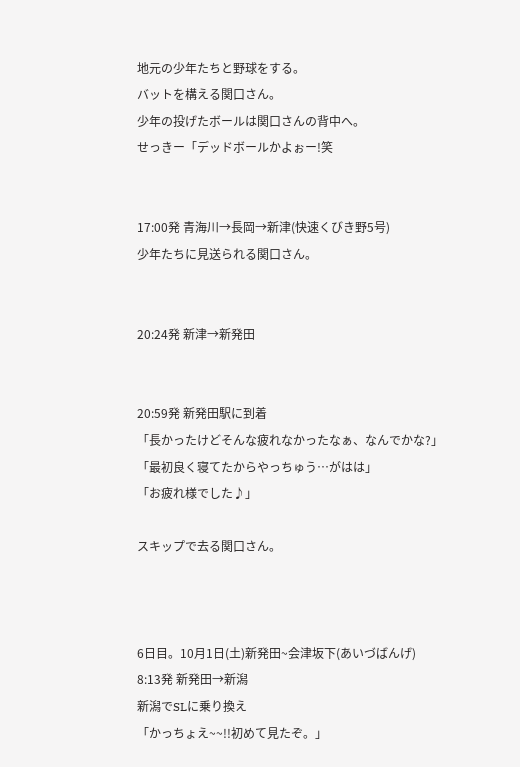地元の少年たちと野球をする。
バットを構える関口さん。
少年の投げたボールは関口さんの背中へ。
せっきー「デッドボールかよぉー!笑


17:00発 青海川→長岡→新津(快速くびき野5号)
少年たちに見送られる関口さん。


20:24発 新津→新発田


20:59発 新発田駅に到着
「長かったけどそんな疲れなかったなぁ、なんでかな?」
「最初良く寝てたからやっちゅう…がはは」
「お疲れ様でした♪」

スキップで去る関口さん。



6日目。10月1日(土)新発田~会津坂下(あいづばんげ)
8:13発 新発田→新潟
新潟でSLに乗り換え
「かっちょえ~~!!初めて見たぞ。」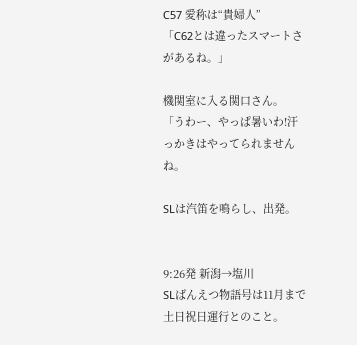C57 愛称は“貴婦人”
「C62とは違ったスマートさがあるね。」

機関室に入る関口さん。
「うわー、やっぱ暑いわ!汗っかきはやってられませんね。

SLは汽笛を鳴らし、出発。


9:26発 新潟→塩川
SLばんえつ物語号は11月まで土日祝日運行とのこと。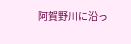阿賀野川に沿っ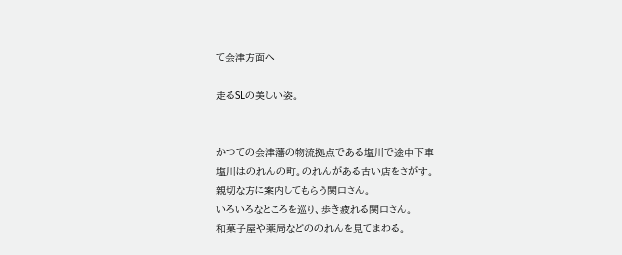て会津方面へ

走るSLの美しい姿。


かつての会津藩の物流拠点である塩川で途中下車
塩川はのれんの町。のれんがある古い店をさがす。
親切な方に案内してもらう関口さん。
いろいろなところを巡り、歩き疲れる関口さん。
和菓子屋や薬局などののれんを見てまわる。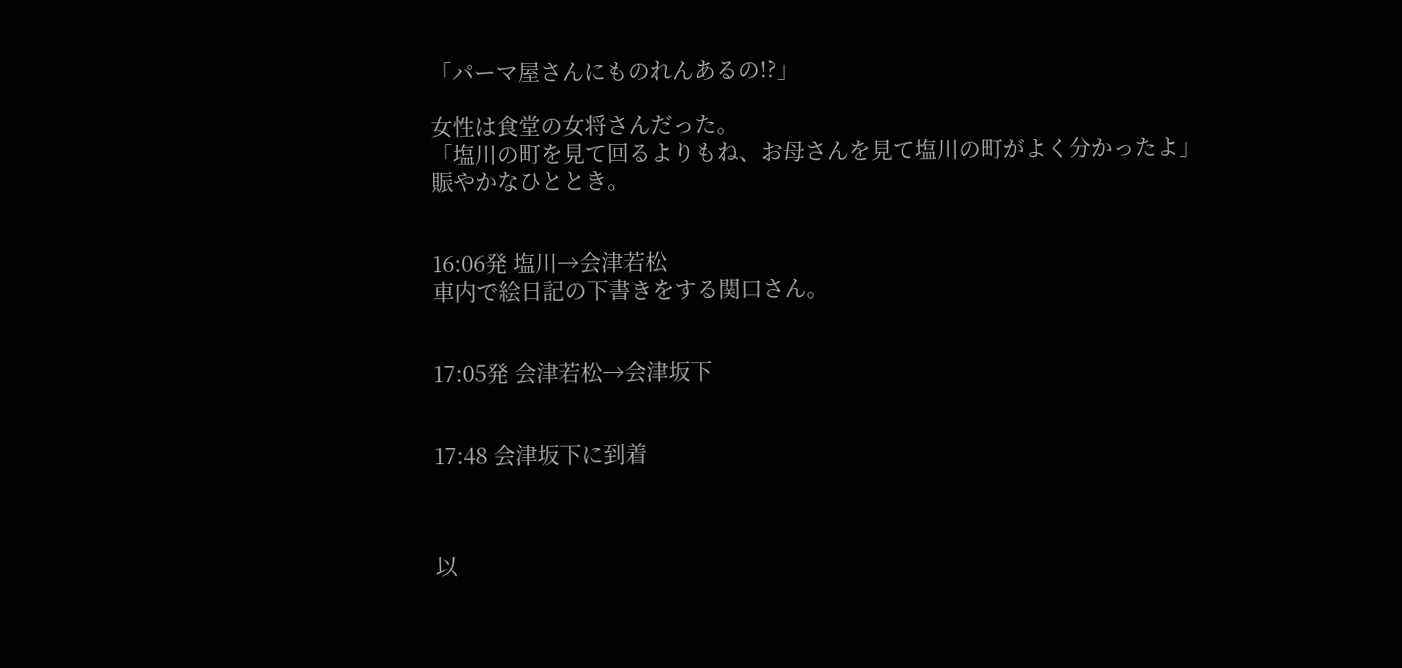「パーマ屋さんにものれんあるの!?」

女性は食堂の女将さんだった。
「塩川の町を見て回るよりもね、お母さんを見て塩川の町がよく分かったよ」
賑やかなひととき。


16:06発 塩川→会津若松
車内で絵日記の下書きをする関口さん。


17:05発 会津若松→会津坂下


17:48 会津坂下に到着



以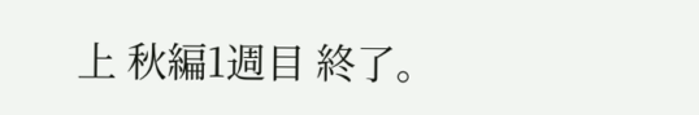上 秋編1週目 終了。